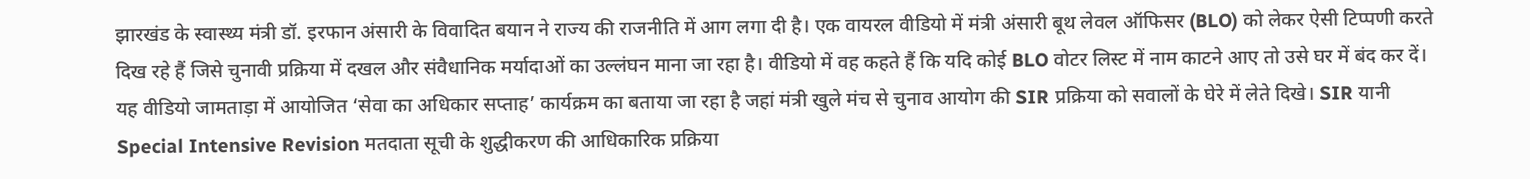झारखंड के स्वास्थ्य मंत्री डॉ. इरफान अंसारी के विवादित बयान ने राज्य की राजनीति में आग लगा दी है। एक वायरल वीडियो में मंत्री अंसारी बूथ लेवल ऑफिसर (BLO) को लेकर ऐसी टिप्पणी करते दिख रहे हैं जिसे चुनावी प्रक्रिया में दखल और संवैधानिक मर्यादाओं का उल्लंघन माना जा रहा है। वीडियो में वह कहते हैं कि यदि कोई BLO वोटर लिस्ट में नाम काटने आए तो उसे घर में बंद कर दें।
यह वीडियो जामताड़ा में आयोजित ‘सेवा का अधिकार सप्ताह’ कार्यक्रम का बताया जा रहा है जहां मंत्री खुले मंच से चुनाव आयोग की SIR प्रक्रिया को सवालों के घेरे में लेते दिखे। SIR यानी Special Intensive Revision मतदाता सूची के शुद्धीकरण की आधिकारिक प्रक्रिया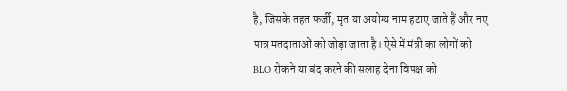है, जिसके तहत फर्जी, मृत या अयोग्य नाम हटाए जाते हैं और नए पात्र मतदाताओं को जोड़ा जाता है। ऐसे में मंत्री का लोगों को BLO रोकने या बंद करने की सलाह देना विपक्ष को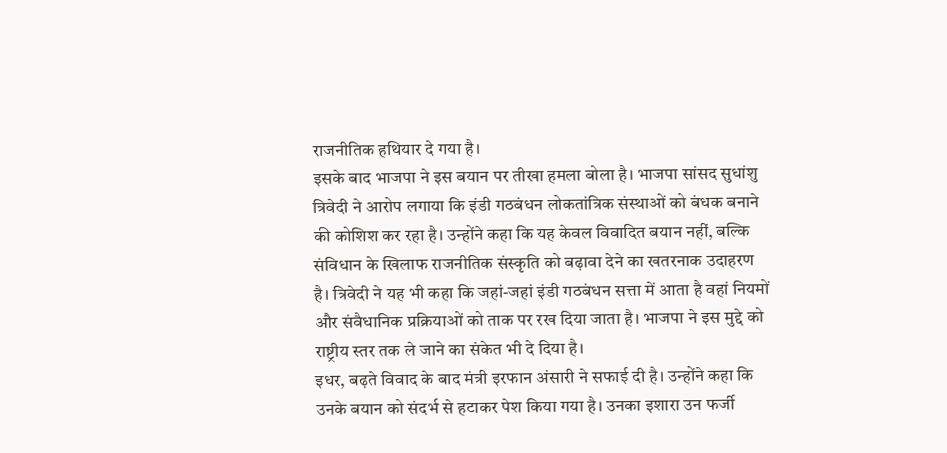राजनीतिक हथियार दे गया है।
इसके बाद भाजपा ने इस बयान पर तीखा हमला बोला है। भाजपा सांसद सुधांशु त्रिवेदी ने आरोप लगाया कि इंडी गठबंधन लोकतांत्रिक संस्थाओं को बंधक बनाने की कोशिश कर रहा है। उन्होंने कहा कि यह केवल विवादित बयान नहीं, बल्कि संविधान के खिलाफ राजनीतिक संस्कृति को बढ़ावा देने का खतरनाक उदाहरण है। त्रिवेदी ने यह भी कहा कि जहां-जहां इंडी गठबंधन सत्ता में आता है वहां नियमों और संवैधानिक प्रक्रियाओं को ताक पर रख दिया जाता है। भाजपा ने इस मुद्दे को राष्ट्रीय स्तर तक ले जाने का संकेत भी दे दिया है।
इधर, बढ़ते विवाद के बाद मंत्री इरफान अंसारी ने सफाई दी है। उन्होंने कहा कि उनके बयान को संदर्भ से हटाकर पेश किया गया है। उनका इशारा उन फर्जी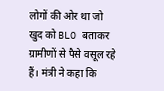लोगों की ओर था जो खुद को BLO बताकर ग्रामीणों से पैसे वसूल रहे हैं। मंत्री ने कहा कि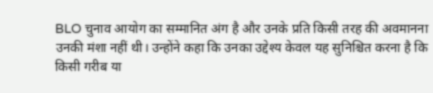BLO चुनाव आयोग का सम्मानित अंग है और उनके प्रति किसी तरह की अवमानना उनकी मंशा नहीं थी। उन्होंने कहा कि उनका उद्देश्य केवल यह सुनिश्चित करना है कि किसी गरीब या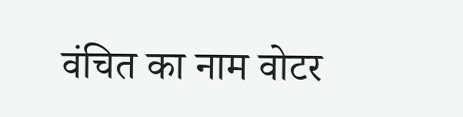वंचित का नाम वोटर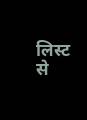लिस्ट से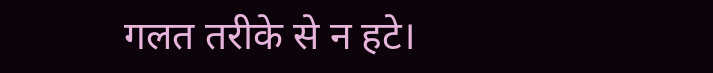गलत तरीके से न हटे।